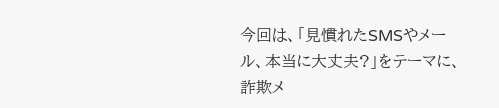今回は、「見慣れたSMSやメール、本当に大丈夫?」をテーマに、詐欺メ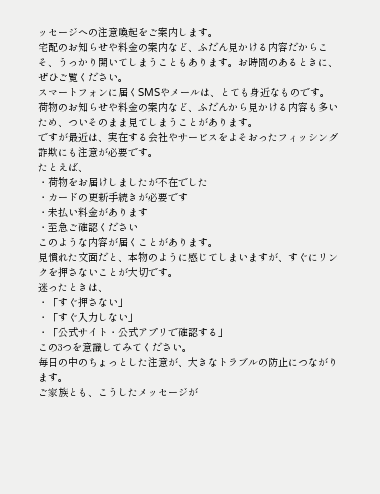ッセージへの注意喚起をご案内します。
宅配のお知らせや料金の案内など、ふだん見かける内容だからこそ、うっかり開いてしまうこともあります。お時間のあるときに、ぜひご覧ください。
スマートフォンに届くSMSやメールは、とても身近なものです。
荷物のお知らせや料金の案内など、ふだんから見かける内容も多いため、ついそのまま見てしまうことがあります。
ですが最近は、実在する会社やサービスをよそおったフィッシング詐欺にも注意が必要です。
たとえば、
・荷物をお届けしましたが不在でした
・カードの更新手続きが必要です
・未払い料金があります
・至急ご確認ください
このような内容が届くことがあります。
見慣れた文面だと、本物のように感じてしまいますが、すぐにリンクを押さないことが大切です。
迷ったときは、
・「すぐ押さない」
・「すぐ入力しない」
・「公式サイト・公式アプリで確認する」
この3つを意識してみてください。
毎日の中のちょっとした注意が、大きなトラブルの防止につながります。
ご家族とも、こうしたメッセージが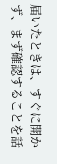届いたときは、すぐに開かず、まず確認することを話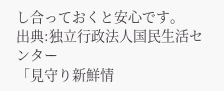し合っておくと安心です。
出典:独立行政法人国民生活センター
「見守り新鮮情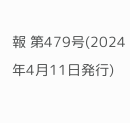報 第479号(2024年4月11日発行)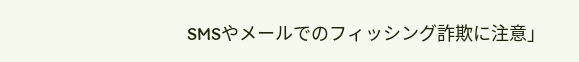SMSやメールでのフィッシング詐欺に注意」